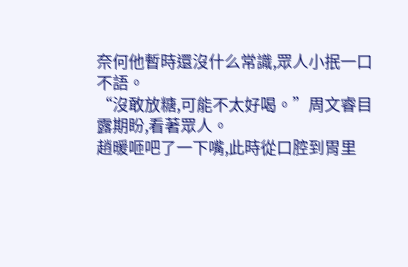奈何他暫時還沒什么常識,眾人小抿一口不語。
“沒敢放糖,可能不太好喝。”周文睿目露期盼,看著眾人。
趙暖咂吧了一下嘴,此時從口腔到胃里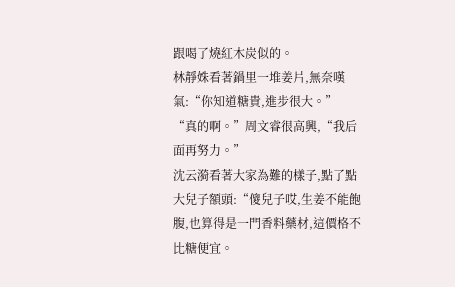跟喝了燒紅木炭似的。
林靜姝看著鍋里一堆姜片,無奈嘆氣:“你知道糖貴,進步很大。”
“真的啊。”周文睿很高興,“我后面再努力。”
沈云漪看著大家為難的樣子,點了點大兒子額頭:“傻兒子哎,生姜不能飽腹,也算得是一門香料藥材,這價格不比糖便宜。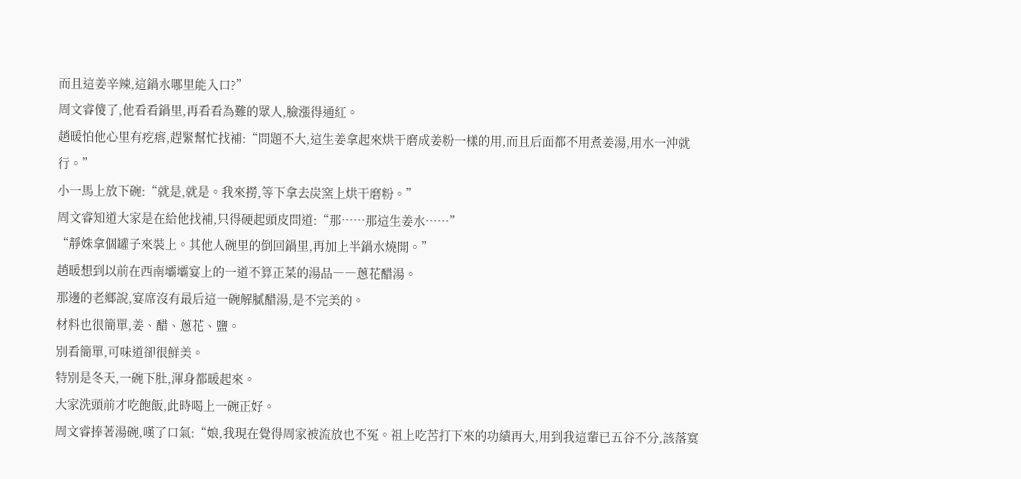而且這姜辛辣,這鍋水哪里能入口?”
周文睿傻了,他看看鍋里,再看看為難的眾人,臉漲得通紅。
趙暖怕他心里有疙瘩,趕緊幫忙找補:“問題不大,這生姜拿起來烘干磨成姜粉一樣的用,而且后面都不用煮姜湯,用水一沖就行。”
小一馬上放下碗:“就是,就是。我來撈,等下拿去炭窯上烘干磨粉。”
周文睿知道大家是在給他找補,只得硬起頭皮問道:“那……那這生姜水……”
“靜姝拿個罐子來裝上。其他人碗里的倒回鍋里,再加上半鍋水燒開。”
趙暖想到以前在西南壩壩宴上的一道不算正菜的湯品――蔥花醋湯。
那邊的老鄉說,宴席沒有最后這一碗解膩醋湯,是不完美的。
材料也很簡單,姜、醋、蔥花、鹽。
別看簡單,可味道卻很鮮美。
特別是冬天,一碗下肚,渾身都暖起來。
大家洗頭前才吃飽飯,此時喝上一碗正好。
周文睿捧著湯碗,嘆了口氣:“娘,我現在覺得周家被流放也不冤。祖上吃苦打下來的功績再大,用到我這輩已五谷不分,該落寞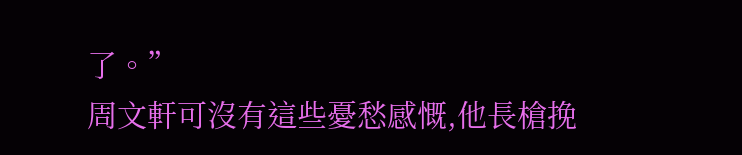了。”
周文軒可沒有這些憂愁感慨,他長槍挽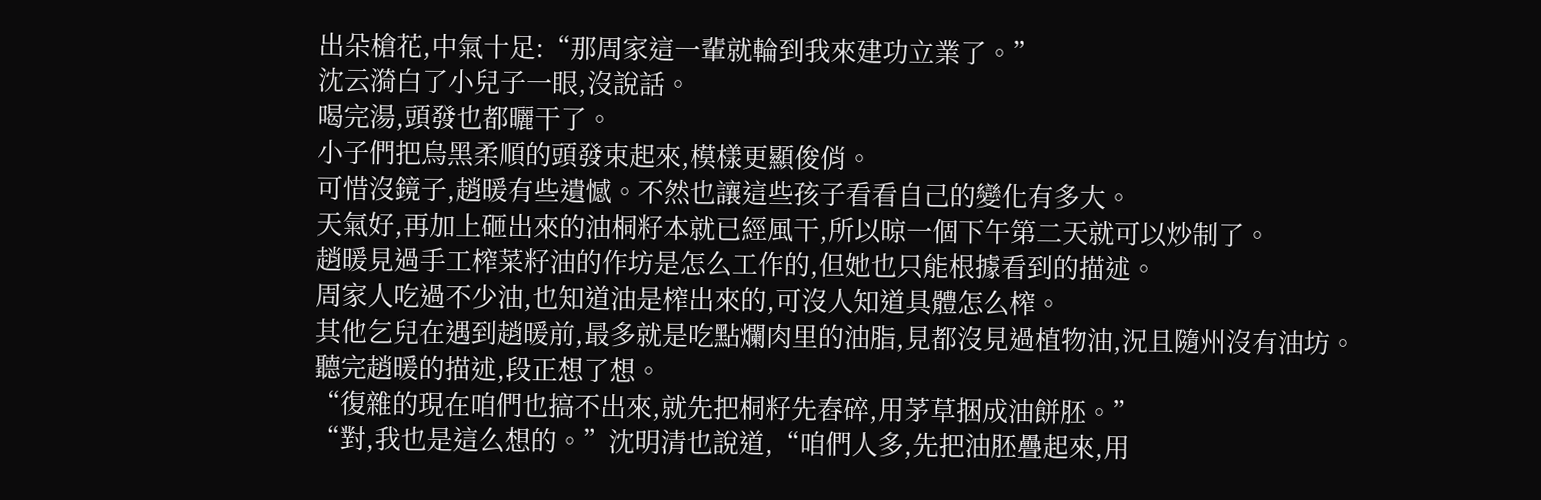出朵槍花,中氣十足:“那周家這一輩就輪到我來建功立業了。”
沈云漪白了小兒子一眼,沒說話。
喝完湯,頭發也都曬干了。
小子們把烏黑柔順的頭發束起來,模樣更顯俊俏。
可惜沒鏡子,趙暖有些遺憾。不然也讓這些孩子看看自己的變化有多大。
天氣好,再加上砸出來的油桐籽本就已經風干,所以晾一個下午第二天就可以炒制了。
趙暖見過手工榨菜籽油的作坊是怎么工作的,但她也只能根據看到的描述。
周家人吃過不少油,也知道油是榨出來的,可沒人知道具體怎么榨。
其他乞兒在遇到趙暖前,最多就是吃點爛肉里的油脂,見都沒見過植物油,況且隨州沒有油坊。
聽完趙暖的描述,段正想了想。
“復雜的現在咱們也搞不出來,就先把桐籽先舂碎,用茅草捆成油餅胚。”
“對,我也是這么想的。”沈明清也說道,“咱們人多,先把油胚疊起來,用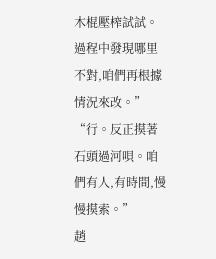木棍壓榨試試。過程中發現哪里不對,咱們再根據情況來改。”
“行。反正摸著石頭過河唄。咱們有人,有時間,慢慢摸索。”
趙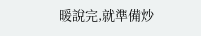暖說完,就準備炒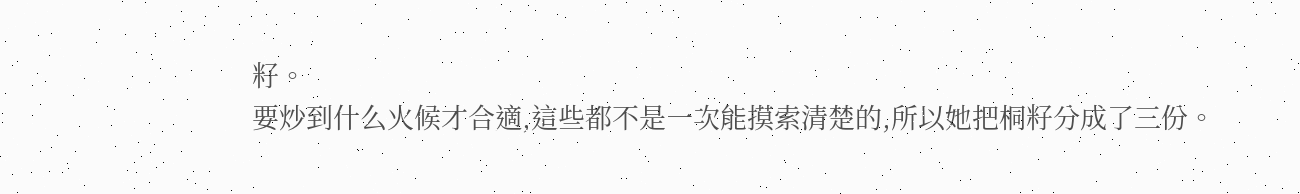籽。
要炒到什么火候才合適,這些都不是一次能摸索清楚的,所以她把桐籽分成了三份。